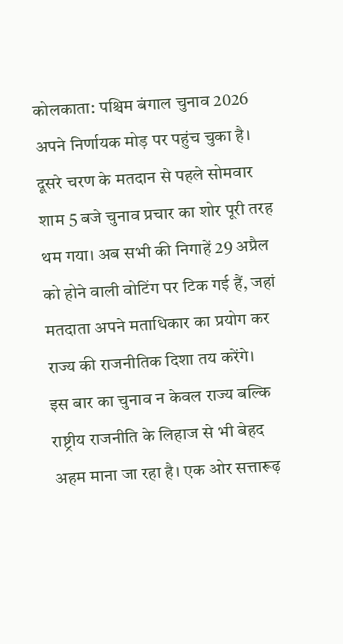कोलकाता: पश्चिम बंगाल चुनाव 2026 अपने निर्णायक मोड़ पर पहुंच चुका है। दूसरे चरण के मतदान से पहले सोमवार शाम 5 बजे चुनाव प्रचार का शोर पूरी तरह थम गया। अब सभी की निगाहें 29 अप्रैल को होने वाली वोटिंग पर टिक गई हैं, जहां मतदाता अपने मताधिकार का प्रयोग कर राज्य की राजनीतिक दिशा तय करेंगे।
इस बार का चुनाव न केवल राज्य बल्कि राष्ट्रीय राजनीति के लिहाज से भी बेहद अहम माना जा रहा है। एक ओर सत्तारूढ़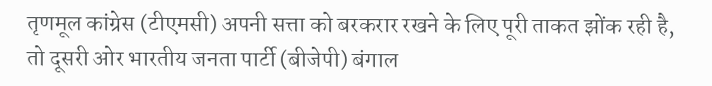तृणमूल कांग्रेस (टीएमसी) अपनी सत्ता को बरकरार रखने के लिए पूरी ताकत झोंक रही है, तो दूसरी ओर भारतीय जनता पार्टी (बीजेपी) बंगाल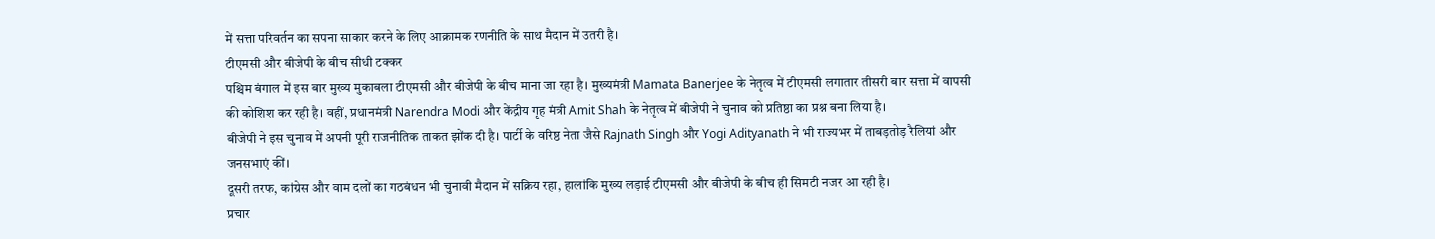में सत्ता परिवर्तन का सपना साकार करने के लिए आक्रामक रणनीति के साथ मैदान में उतरी है।
टीएमसी और बीजेपी के बीच सीधी टक्कर
पश्चिम बंगाल में इस बार मुख्य मुकाबला टीएमसी और बीजेपी के बीच माना जा रहा है। मुख्यमंत्री Mamata Banerjee के नेतृत्व में टीएमसी लगातार तीसरी बार सत्ता में वापसी की कोशिश कर रही है। वहीं, प्रधानमंत्री Narendra Modi और केंद्रीय गृह मंत्री Amit Shah के नेतृत्व में बीजेपी ने चुनाव को प्रतिष्ठा का प्रश्न बना लिया है।
बीजेपी ने इस चुनाव में अपनी पूरी राजनीतिक ताकत झोंक दी है। पार्टी के वरिष्ठ नेता जैसे Rajnath Singh और Yogi Adityanath ने भी राज्यभर में ताबड़तोड़ रैलियां और जनसभाएं कीं।
दूसरी तरफ, कांग्रेस और वाम दलों का गठबंधन भी चुनावी मैदान में सक्रिय रहा, हालांकि मुख्य लड़ाई टीएमसी और बीजेपी के बीच ही सिमटी नजर आ रही है।
प्रचार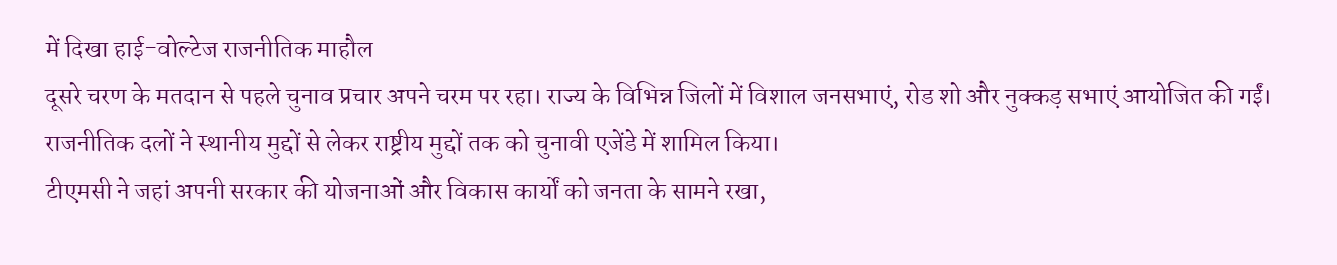में दिखा हाई-वोल्टेज राजनीतिक माहौल
दूसरे चरण के मतदान से पहले चुनाव प्रचार अपने चरम पर रहा। राज्य के विभिन्न जिलों में विशाल जनसभाएं, रोड शो और नुक्कड़ सभाएं आयोजित की गईं। राजनीतिक दलों ने स्थानीय मुद्दों से लेकर राष्ट्रीय मुद्दों तक को चुनावी एजेंडे में शामिल किया।
टीएमसी ने जहां अपनी सरकार की योजनाओं और विकास कार्यों को जनता के सामने रखा,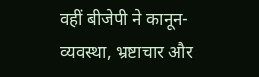वहीं बीजेपी ने कानून-व्यवस्था, भ्रष्टाचार और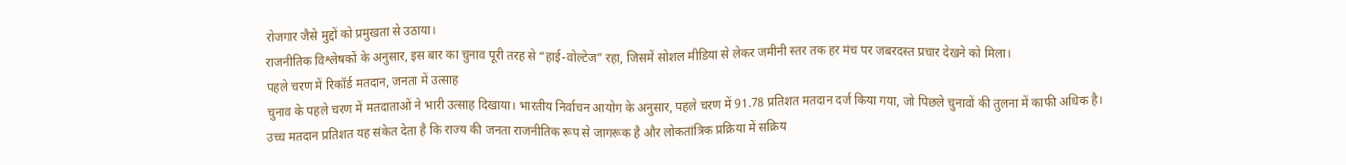रोजगार जैसे मुद्दों को प्रमुखता से उठाया।
राजनीतिक विश्लेषकों के अनुसार, इस बार का चुनाव पूरी तरह से “हाई-वोल्टेज” रहा, जिसमें सोशल मीडिया से लेकर जमीनी स्तर तक हर मंच पर जबरदस्त प्रचार देखने को मिला।
पहले चरण में रिकॉर्ड मतदान, जनता में उत्साह
चुनाव के पहले चरण में मतदाताओं ने भारी उत्साह दिखाया। भारतीय निर्वाचन आयोग के अनुसार, पहले चरण में 91.78 प्रतिशत मतदान दर्ज किया गया, जो पिछले चुनावों की तुलना में काफी अधिक है।
उच्च मतदान प्रतिशत यह संकेत देता है कि राज्य की जनता राजनीतिक रूप से जागरूक है और लोकतांत्रिक प्रक्रिया में सक्रिय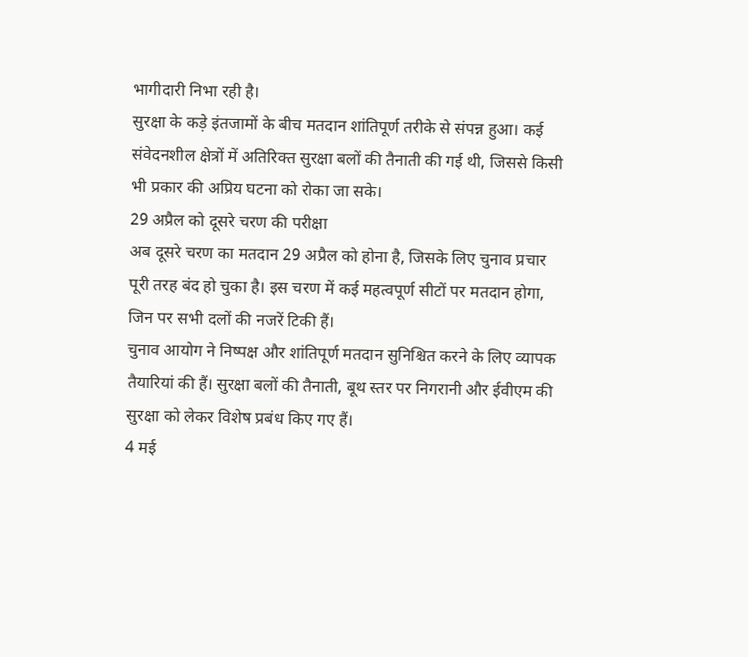भागीदारी निभा रही है।
सुरक्षा के कड़े इंतजामों के बीच मतदान शांतिपूर्ण तरीके से संपन्न हुआ। कई संवेदनशील क्षेत्रों में अतिरिक्त सुरक्षा बलों की तैनाती की गई थी, जिससे किसी भी प्रकार की अप्रिय घटना को रोका जा सके।
29 अप्रैल को दूसरे चरण की परीक्षा
अब दूसरे चरण का मतदान 29 अप्रैल को होना है, जिसके लिए चुनाव प्रचार पूरी तरह बंद हो चुका है। इस चरण में कई महत्वपूर्ण सीटों पर मतदान होगा, जिन पर सभी दलों की नजरें टिकी हैं।
चुनाव आयोग ने निष्पक्ष और शांतिपूर्ण मतदान सुनिश्चित करने के लिए व्यापक तैयारियां की हैं। सुरक्षा बलों की तैनाती, बूथ स्तर पर निगरानी और ईवीएम की सुरक्षा को लेकर विशेष प्रबंध किए गए हैं।
4 मई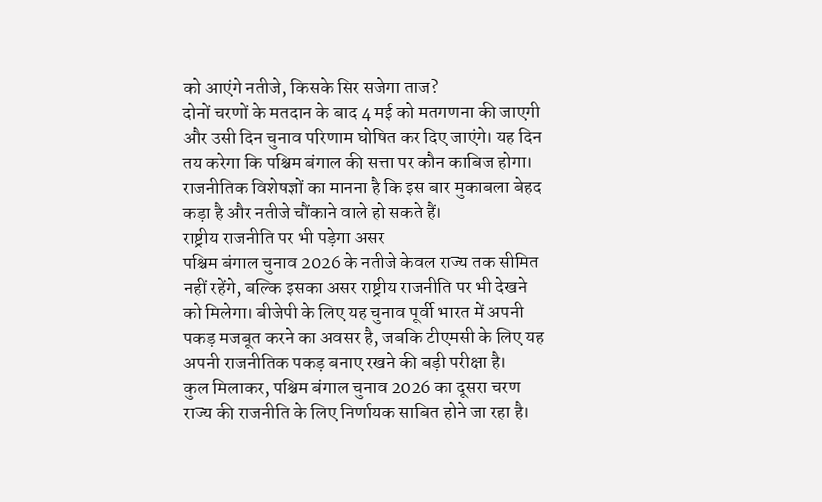को आएंगे नतीजे, किसके सिर सजेगा ताज?
दोनों चरणों के मतदान के बाद 4 मई को मतगणना की जाएगी और उसी दिन चुनाव परिणाम घोषित कर दिए जाएंगे। यह दिन तय करेगा कि पश्चिम बंगाल की सत्ता पर कौन काबिज होगा।
राजनीतिक विशेषज्ञों का मानना है कि इस बार मुकाबला बेहद कड़ा है और नतीजे चौंकाने वाले हो सकते हैं।
राष्ट्रीय राजनीति पर भी पड़ेगा असर
पश्चिम बंगाल चुनाव 2026 के नतीजे केवल राज्य तक सीमित नहीं रहेंगे, बल्कि इसका असर राष्ट्रीय राजनीति पर भी देखने को मिलेगा। बीजेपी के लिए यह चुनाव पूर्वी भारत में अपनी पकड़ मजबूत करने का अवसर है, जबकि टीएमसी के लिए यह अपनी राजनीतिक पकड़ बनाए रखने की बड़ी परीक्षा है।
कुल मिलाकर, पश्चिम बंगाल चुनाव 2026 का दूसरा चरण राज्य की राजनीति के लिए निर्णायक साबित होने जा रहा है।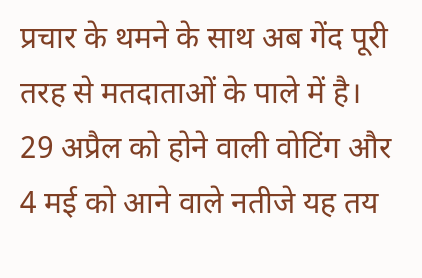प्रचार के थमने के साथ अब गेंद पूरी तरह से मतदाताओं के पाले में है।
29 अप्रैल को होने वाली वोटिंग और 4 मई को आने वाले नतीजे यह तय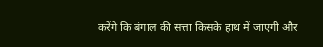करेंगे कि बंगाल की सत्ता किसके हाथ में जाएगी और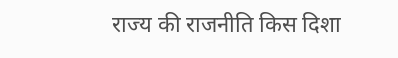राज्य की राजनीति किस दिशा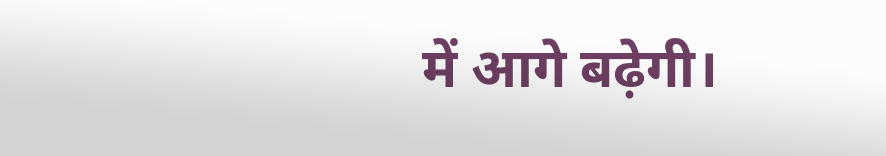में आगे बढ़ेगी।